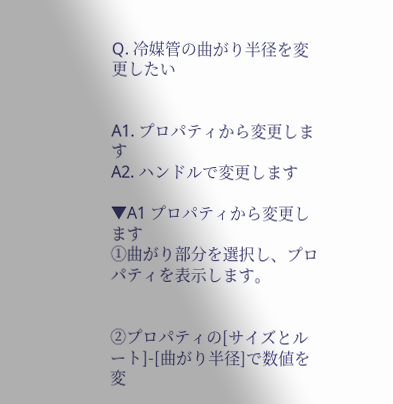Q. 冷媒管の曲がり半径を変更したい


A1. プロパティから変更します
A2. ハンドルで変更します

▼A1 プロパティから変更します
①曲がり部分を選択し、プロパティを表示します。


②プロパティの[サイズとルート]-[曲がり半径]で数値を変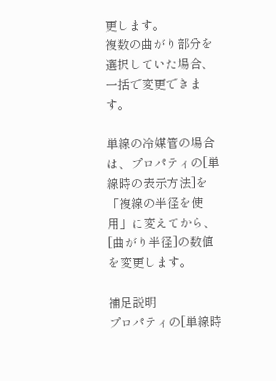更します。
複数の曲がり部分を選択していた場合、一括で変更できます。

単線の冷媒管の場合は、プロパティの[単線時の表示方法]を「複線の半径を使用」に変えてから、[曲がり半径]の数値を変更します。

補足説明
プロパティの[単線時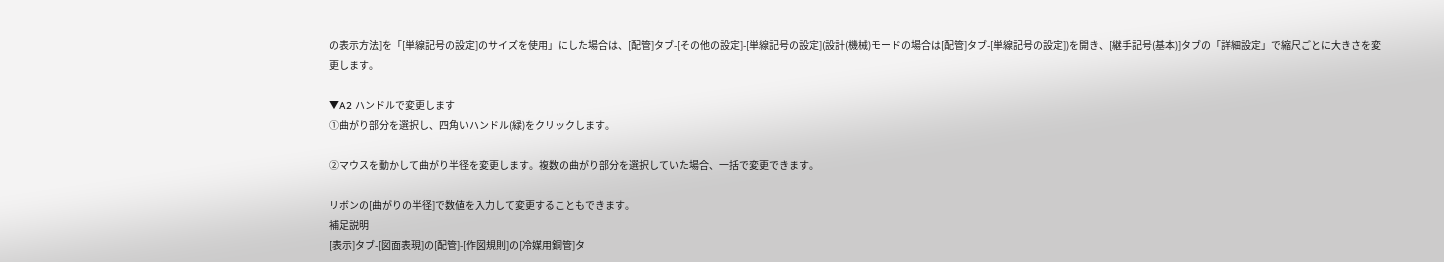の表示方法]を「[単線記号の設定]のサイズを使用」にした場合は、[配管]タブ-[その他の設定]-[単線記号の設定](設計(機械)モードの場合は[配管]タブ-[単線記号の設定])を開き、[継手記号(基本)]タブの「詳細設定」で縮尺ごとに大きさを変更します。

▼A2 ハンドルで変更します
①曲がり部分を選択し、四角いハンドル(緑)をクリックします。

②マウスを動かして曲がり半径を変更します。複数の曲がり部分を選択していた場合、一括で変更できます。

リボンの[曲がりの半径]で数値を入力して変更することもできます。
補足説明
[表示]タブ-[図面表現]の[配管]-[作図規則]の[冷媒用銅管]タ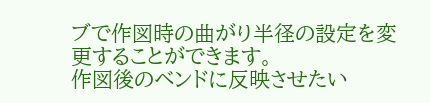ブで作図時の曲がり半径の設定を変更することができます。
作図後のベンドに反映させたい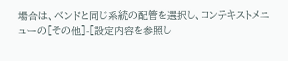場合は、ベンドと同じ系統の配管を選択し、コンテキストメニューの[その他]-[設定内容を参照し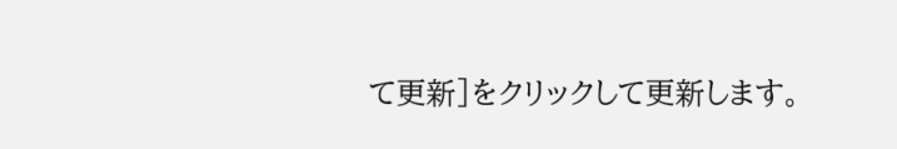て更新]をクリックして更新します。